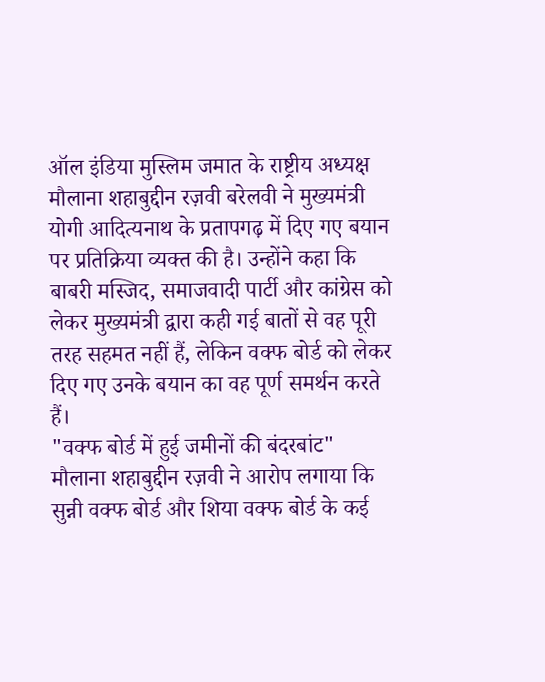ऑल इंडिया मुस्लिम जमात के राष्ट्रीय अध्यक्ष मौलाना शहाबुद्दीन रज़वी बरेलवी ने मुख्यमंत्री योगी आदित्यनाथ के प्रतापगढ़ में दिए गए बयान पर प्रतिक्रिया व्यक्त की है। उन्होंने कहा कि बाबरी मस्जिद, समाजवादी पार्टी और कांग्रेस को लेकर मुख्यमंत्री द्वारा कही गई बातों से वह पूरी तरह सहमत नहीं हैं, लेकिन वक्फ बोर्ड को लेकर दिए गए उनके बयान का वह पूर्ण समर्थन करते हैं।
"वक्फ बोर्ड में हुई जमीनों की बंदरबांट"
मौलाना शहाबुद्दीन रज़वी ने आरोप लगाया कि सुन्नी वक्फ बोर्ड और शिया वक्फ बोर्ड के कई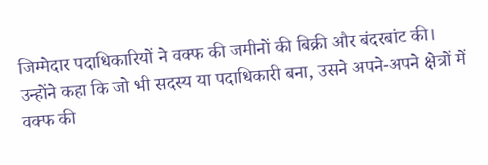जिम्मेदार पदाधिकारियों ने वक्फ की जमीनों की बिक्री और बंदरबांट की। उन्होंने कहा कि जो भी सदस्य या पदाधिकारी बना, उसने अपने-अपने क्षेत्रों में वक्फ की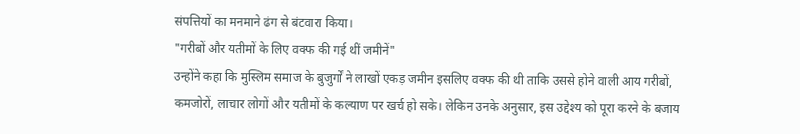संपत्तियों का मनमाने ढंग से बंटवारा किया।
"गरीबों और यतीमों के लिए वक्फ की गई थीं जमीनें"
उन्होंने कहा कि मुस्लिम समाज के बुजुर्गों ने लाखों एकड़ जमीन इसलिए वक्फ की थी ताकि उससे होने वाली आय गरीबों, कमजोरों, लाचार लोगों और यतीमों के कल्याण पर खर्च हो सके। लेकिन उनके अनुसार, इस उद्देश्य को पूरा करने के बजाय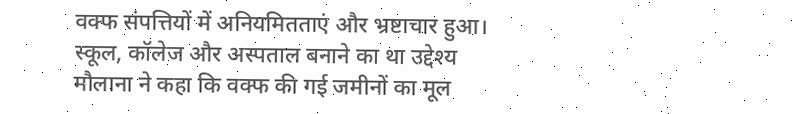वक्फ संपत्तियों में अनियमितताएं और भ्रष्टाचार हुआ।
स्कूल, कॉलेज और अस्पताल बनाने का था उद्देश्य
मौलाना ने कहा कि वक्फ की गई जमीनों का मूल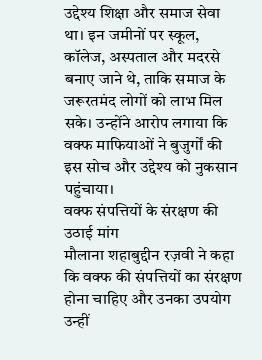उद्देश्य शिक्षा और समाज सेवा था। इन जमीनों पर स्कूल, कॉलेज, अस्पताल और मदरसे बनाए जाने थे, ताकि समाज के जरूरतमंद लोगों को लाभ मिल सके। उन्होंने आरोप लगाया कि वक्फ माफियाओं ने बुजुर्गों की इस सोच और उद्देश्य को नुकसान पहुंचाया।
वक्फ संपत्तियों के संरक्षण की उठाई मांग
मौलाना शहाबुद्दीन रज़वी ने कहा कि वक्फ की संपत्तियों का संरक्षण होना चाहिए और उनका उपयोग उन्हीं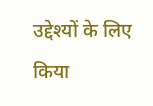उद्देश्यों के लिए किया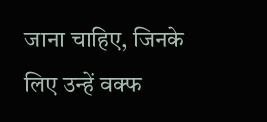जाना चाहिए, जिनके लिए उन्हें वक्फ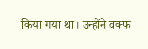किया गया था। उन्होंने वक्फ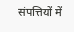संपत्तियों में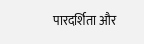पारदर्शिता और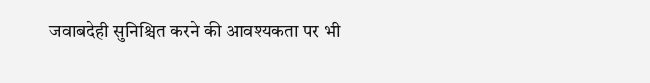जवाबदेही सुनिश्चित करने की आवश्यकता पर भी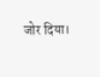जोर दिया।